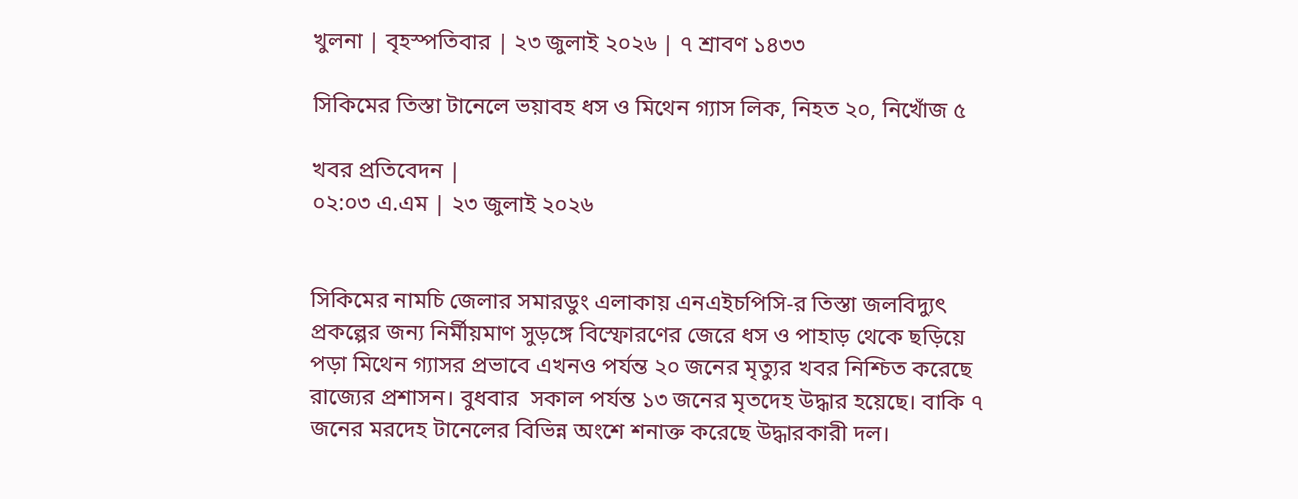খুলনা | বৃহস্পতিবার | ২৩ জুলাই ২০২৬ | ৭ শ্রাবণ ১৪৩৩

সিকিমের তিস্তা টানেলে ভয়াবহ ধস ও মিথেন গ্যাস লিক, নিহত ২০, নিখোঁজ ৫

খবর প্রতিবেদন |
০২:০৩ এ.এম | ২৩ জুলাই ২০২৬


সিকিমের নামচি জেলার সমারডুং এলাকায় এনএইচপিসি-র তিস্তা জলবিদ্যুৎ প্রকল্পের জন্য নির্মীয়মাণ সুড়ঙ্গে বিস্ফোরণের জেরে ধস ও পাহাড় থেকে ছড়িয়ে পড়া মিথেন গ্যাসর প্রভাবে এখনও পর্যন্ত ২০ জনের মৃত্যুর খবর নিশ্চিত করেছে রাজ্যের প্রশাসন। বুধবার  সকাল পর্যন্ত ১৩ জনের মৃতদেহ উদ্ধার হয়েছে। বাকি ৭ জনের মরদেহ টানেলের বিভিন্ন অংশে শনাক্ত করেছে উদ্ধারকারী দল।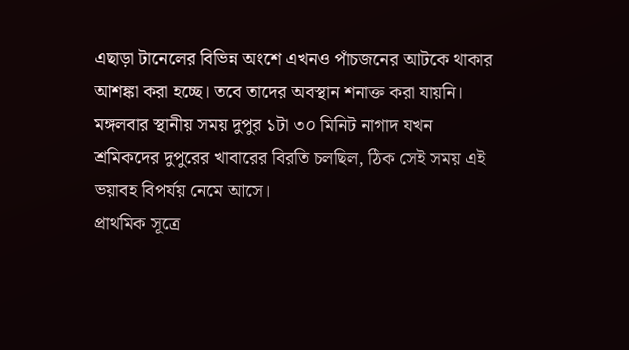এছাড়া টানেলের বিভিন্ন অংশে এখনও পাঁচজনের আটকে থাকার আশঙ্কা করা হচ্ছে। তবে তাদের অবস্থান শনাক্ত করা যায়নি।
মঙ্গলবার স্থানীয় সময় দুপুর ১টা ৩০ মিনিট নাগাদ যখন শ্রমিকদের দুপুরের খাবারের বিরতি চলছিল, ঠিক সেই সময় এই ভয়াবহ বিপর্যয় নেমে আসে।
প্রাথমিক সূত্রে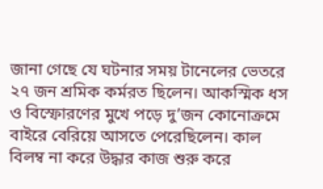জানা গেছে যে ঘটনার সময় টানেলের ভেতরে ২৭ জন শ্রমিক কর্মরত ছিলেন। আকস্মিক ধস ও বিস্ফোরণের মুখে পড়ে দু’জন কোনোক্রমে বাইরে বেরিয়ে আসতে পেরেছিলেন। কাল বিলম্ব না করে উদ্ধার কাজ শুরু করে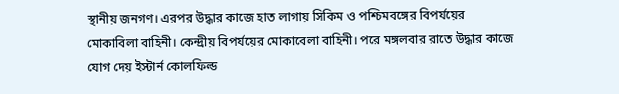স্থানীয় জনগণ। এরপর উদ্ধার কাজে হাত লাগায় সিকিম ও পশ্চিমবঙ্গের বিপর্যয়ের মোকাবিলা বাহিনী। কেন্দ্রীয় বিপর্যয়ের মোকাবেলা বাহিনী। পরে মঙ্গলবার রাতে উদ্ধার কাজে যোগ দেয় ইস্টার্ন কোলফিল্ড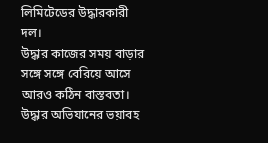লিমিটেডের উদ্ধারকারী দল।
উদ্ধার কাজের সময় বাড়ার সঙ্গে সঙ্গে বেরিয়ে আসে আরও কঠিন বাস্তবতা। উদ্ধার অভিযানের ভয়াবহ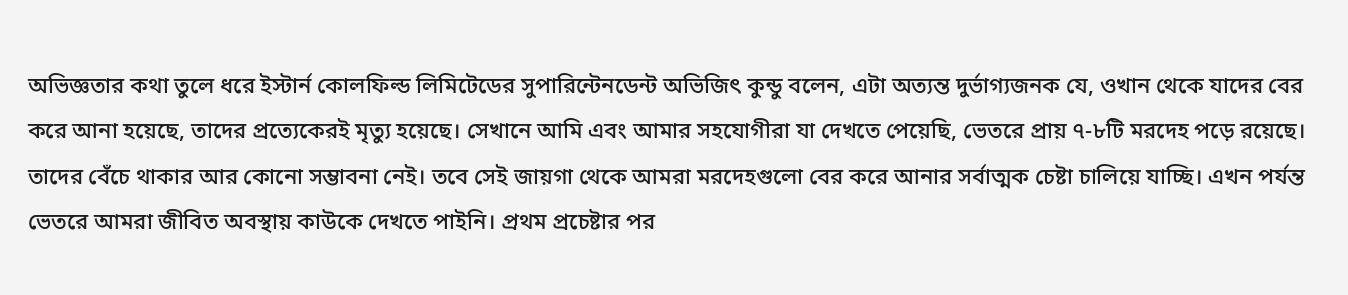অভিজ্ঞতার কথা তুলে ধরে ইস্টার্ন কোলফিল্ড লিমিটেডের সুপারিন্টেনডেন্ট অভিজিৎ কুন্ডু বলেন, এটা অত্যন্ত দুর্ভাগ্যজনক যে, ওখান থেকে যাদের বের করে আনা হয়েছে, তাদের প্রত্যেকেরই মৃত্যু হয়েছে। সেখানে আমি এবং আমার সহযোগীরা যা দেখতে পেয়েছি, ভেতরে প্রায় ৭-৮টি মরদেহ পড়ে রয়েছে। তাদের বেঁচে থাকার আর কোনো সম্ভাবনা নেই। তবে সেই জায়গা থেকে আমরা মরদেহগুলো বের করে আনার সর্বাত্মক চেষ্টা চালিয়ে যাচ্ছি। এখন পর্যন্ত ভেতরে আমরা জীবিত অবস্থায় কাউকে দেখতে পাইনি। প্রথম প্রচেষ্টার পর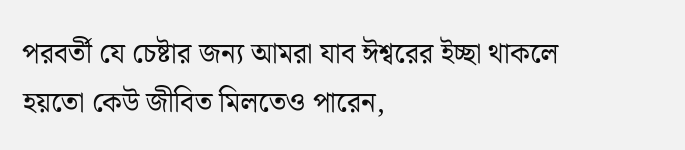পরবর্তী যে চেষ্টার জন্য আমরা যাব ঈশ্বরের ইচ্ছা থাকলে হয়তো কেউ জীবিত মিলতেও পারেন,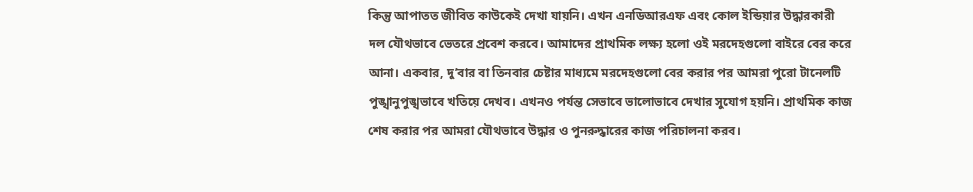কিন্তু আপাতত জীবিত কাউকেই দেখা যায়নি। এখন এনডিআরএফ এবং কোল ইন্ডিয়ার উদ্ধারকারী দল যৌথভাবে ভেতরে প্রবেশ করবে। আমাদের প্রাথমিক লক্ষ্য হলো ওই মরদেহগুলো বাইরে বের করে আনা। একবার, দু’বার বা তিনবার চেষ্টার মাধ্যমে মরদেহগুলো বের করার পর আমরা পুরো টানেলটি পুঙ্খানুপুঙ্খভাবে খতিয়ে দেখব। এখনও পর্যন্ত সেভাবে ভালোভাবে দেখার সুযোগ হয়নি। প্রাথমিক কাজ শেষ করার পর আমরা যৌথভাবে উদ্ধার ও পুনরুদ্ধারের কাজ পরিচালনা করব।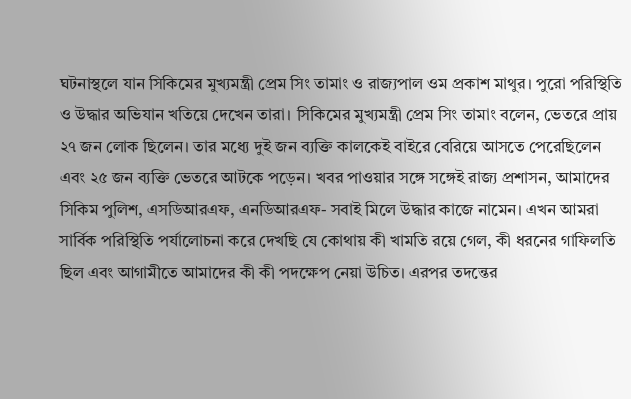ঘটনাস্থলে যান সিকিমের মুখ্যমন্ত্রী প্রেম সিং তামাং ও রাজ্যপাল ওম প্রকাশ মাথুর। পুরো পরিস্থিতি ও উদ্ধার অভিযান খতিয়ে দেখেন তারা। সিকিমের মুখ্যমন্ত্রী প্রেম সিং তামাং বলেন, ভেতরে প্রায় ২৭ জন লোক ছিলেন। তার মধ্যে দুই জন ব্যক্তি কালকেই বাইরে বেরিয়ে আসতে পেরেছিলেন এবং ২৫ জন ব্যক্তি ভেতরে আটকে পড়েন। খবর পাওয়ার সঙ্গে সঙ্গেই রাজ্য প্রশাসন, আমাদের সিকিম পুলিশ, এসডিআরএফ, এনডিআরএফ- সবাই মিলে উদ্ধার কাজে নামেন। এখন আমরা সার্বিক পরিস্থিতি পর্যালোচনা করে দেখছি যে কোথায় কী খামতি রয়ে গেল, কী ধরনের গাফিলতি ছিল এবং আগামীতে আমাদের কী কী পদক্ষেপ নেয়া উচিত। এরপর তদন্তের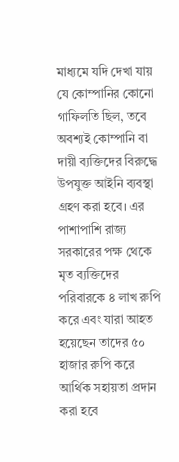মাধ্যমে যদি দেখা যায় যে কোম্পানির কোনো গাফিলতি ছিল, তবে অবশ্যই কোম্পানি বা দায়ী ব্যক্তিদের বিরুদ্ধে উপযুক্ত আইনি ব্যবস্থা গ্রহণ করা হবে। এর পাশাপাশি রাজ্য সরকারের পক্ষ থেকে মৃত ব্যক্তিদের পরিবারকে ৪ লাখ রুপি করে এবং যারা আহত হয়েছেন তাদের ৫০ হাজার রুপি করে আর্থিক সহায়তা প্রদান করা হবে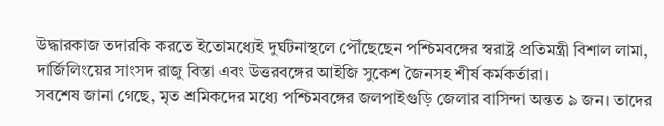উদ্ধারকাজ তদারকি করতে ইতোমধ্যেই দুর্ঘটনাস্থলে পৌঁছেছেন পশ্চিমবঙ্গের স্বরাষ্ট্র প্রতিমন্ত্রী বিশাল লামা, দার্জিলিংয়ের সাংসদ রাজু বিস্তা এবং উত্তরবঙ্গের আইজি সুকেশ জৈনসহ শীর্ষ কর্মকর্তারা।
সবশেষ জানা গেছে, মৃত শ্রমিকদের মধ্যে পশ্চিমবঙ্গের জলপাইগুড়ি জেলার বাসিন্দা অন্তত ৯ জন। তাদের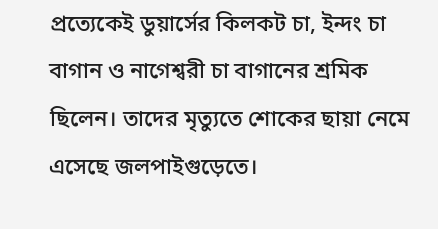প্রত্যেকেই ডুয়ার্সের কিলকট চা, ইন্দং চা বাগান ও নাগেশ্বরী চা বাগানের শ্রমিক ছিলেন। তাদের মৃত্যুতে শোকের ছায়া নেমে এসেছে জলপাইগুড়েতে।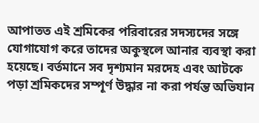আপাতত এই শ্রমিকের পরিবারের সদস্যদের সঙ্গে যোগাযোগ করে তাদের অকুস্থলে আনার ব্যবস্থা করা হয়েছে। বর্তমানে সব দৃশ্যমান মরদেহ এবং আটকে পড়া শ্রমিকদের সম্পূর্ণ উদ্ধার না করা পর্যন্ত অভিযান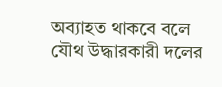অব্যাহত থাকবে বলে যৌথ উদ্ধারকারী দলের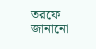তরফে জানানো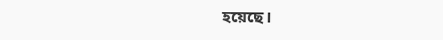হয়েছে।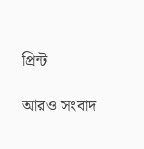প্রিন্ট

আরও সংবাদ